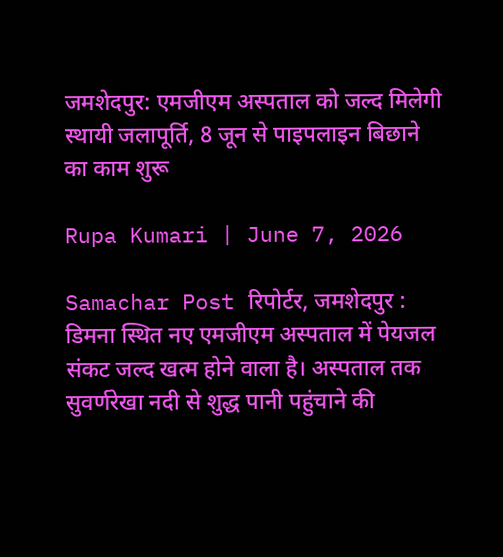जमशेदपुर: एमजीएम अस्पताल को जल्द मिलेगी स्थायी जलापूर्ति, 8 जून से पाइपलाइन बिछाने का काम शुरू

Rupa Kumari | June 7, 2026

Samachar Post रिपोर्टर, जमशेदपुर : डिमना स्थित नए एमजीएम अस्पताल में पेयजल संकट जल्द खत्म होने वाला है। अस्पताल तक सुवर्णरेखा नदी से शुद्ध पानी पहुंचाने की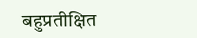बहुप्रतीक्षित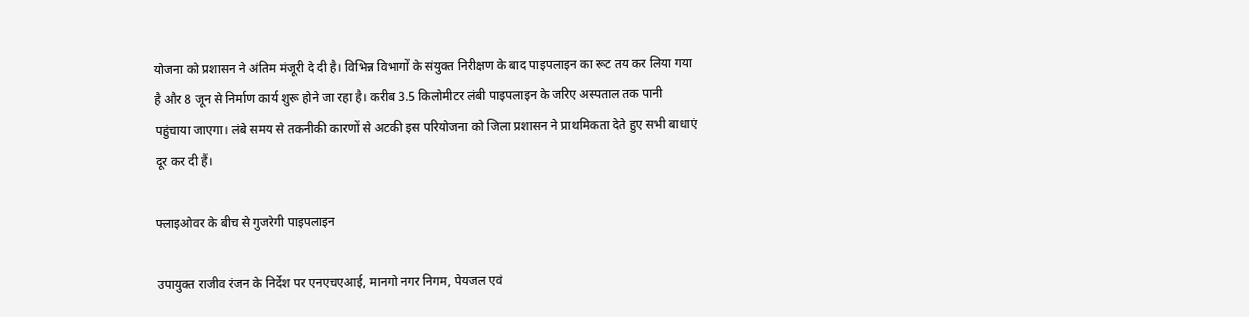योजना को प्रशासन ने अंतिम मंजूरी दे दी है। विभिन्न विभागों के संयुक्त निरीक्षण के बाद पाइपलाइन का रूट तय कर लिया गया है और 8 जून से निर्माण कार्य शुरू होने जा रहा है। करीब 3.5 किलोमीटर लंबी पाइपलाइन के जरिए अस्पताल तक पानी पहुंचाया जाएगा। लंबे समय से तकनीकी कारणों से अटकी इस परियोजना को जिला प्रशासन ने प्राथमिकता देते हुए सभी बाधाएं दूर कर दी हैं।

फ्लाइओवर के बीच से गुजरेगी पाइपलाइन

उपायुक्त राजीव रंजन के निर्देश पर एनएचएआई, मानगो नगर निगम, पेयजल एवं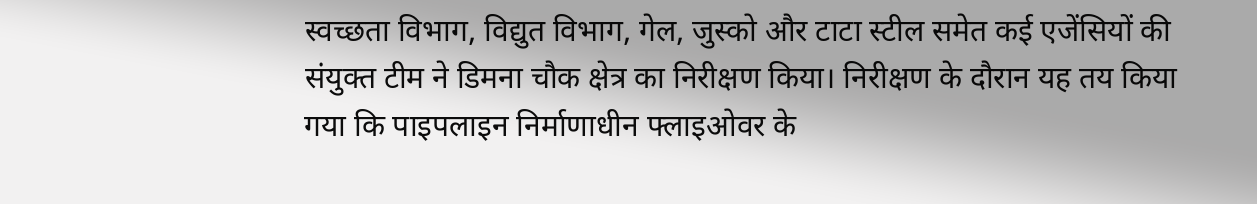स्वच्छता विभाग, विद्युत विभाग, गेल, जुस्को और टाटा स्टील समेत कई एजेंसियों की संयुक्त टीम ने डिमना चौक क्षेत्र का निरीक्षण किया। निरीक्षण के दौरान यह तय किया गया कि पाइपलाइन निर्माणाधीन फ्लाइओवर के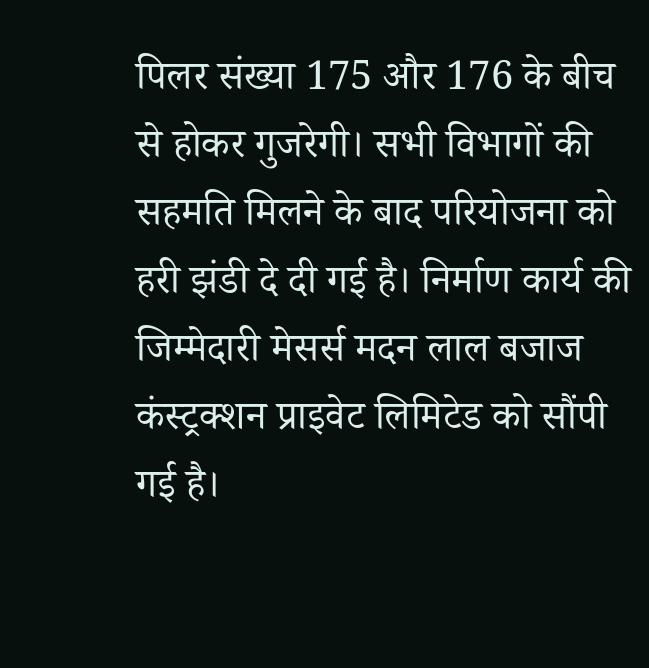पिलर संख्या 175 और 176 के बीच से होकर गुजरेगी। सभी विभागों की सहमति मिलने के बाद परियोजना को हरी झंडी दे दी गई है। निर्माण कार्य की जिम्मेदारी मेसर्स मदन लाल बजाज कंस्ट्रक्शन प्राइवेट लिमिटेड को सौंपी गई है।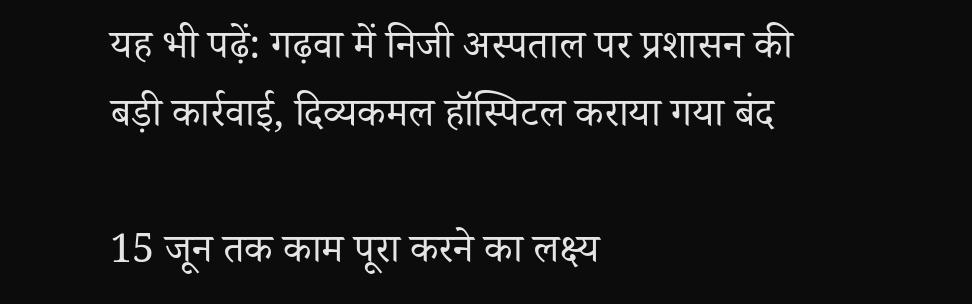यह भी पढ़ें: गढ़वा में निजी अस्पताल पर प्रशासन की बड़ी कार्रवाई, दिव्यकमल हॉस्पिटल कराया गया बंद

15 जून तक काम पूरा करने का लक्ष्य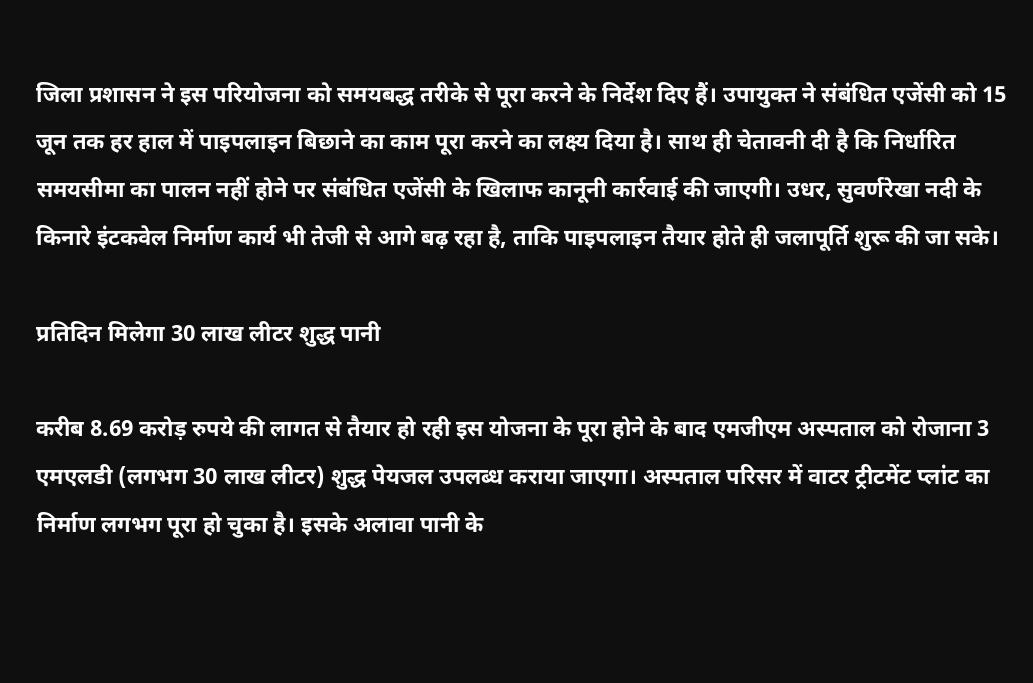जिला प्रशासन ने इस परियोजना को समयबद्ध तरीके से पूरा करने के निर्देश दिए हैं। उपायुक्त ने संबंधित एजेंसी को 15 जून तक हर हाल में पाइपलाइन बिछाने का काम पूरा करने का लक्ष्य दिया है। साथ ही चेतावनी दी है कि निर्धारित समयसीमा का पालन नहीं होने पर संबंधित एजेंसी के खिलाफ कानूनी कार्रवाई की जाएगी। उधर, सुवर्णरेखा नदी के किनारे इंटकवेल निर्माण कार्य भी तेजी से आगे बढ़ रहा है, ताकि पाइपलाइन तैयार होते ही जलापूर्ति शुरू की जा सके।

प्रतिदिन मिलेगा 30 लाख लीटर शुद्ध पानी

करीब 8.69 करोड़ रुपये की लागत से तैयार हो रही इस योजना के पूरा होने के बाद एमजीएम अस्पताल को रोजाना 3 एमएलडी (लगभग 30 लाख लीटर) शुद्ध पेयजल उपलब्ध कराया जाएगा। अस्पताल परिसर में वाटर ट्रीटमेंट प्लांट का निर्माण लगभग पूरा हो चुका है। इसके अलावा पानी के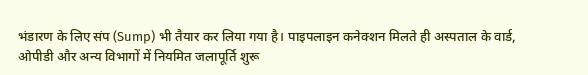भंडारण के लिए संप (Sump) भी तैयार कर लिया गया है। पाइपलाइन कनेक्शन मिलते ही अस्पताल के वार्ड, ओपीडी और अन्य विभागों में नियमित जलापूर्ति शुरू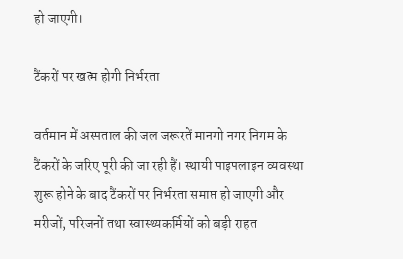हो जाएगी।

टैंकरों पर खत्म होगी निर्भरता

वर्तमान में अस्पताल की जल जरूरतें मानगो नगर निगम के टैंकरों के जरिए पूरी की जा रही हैं। स्थायी पाइपलाइन व्यवस्था शुरू होने के बाद टैंकरों पर निर्भरता समाप्त हो जाएगी और मरीजों, परिजनों तथा स्वास्थ्यकर्मियों को बड़ी राहत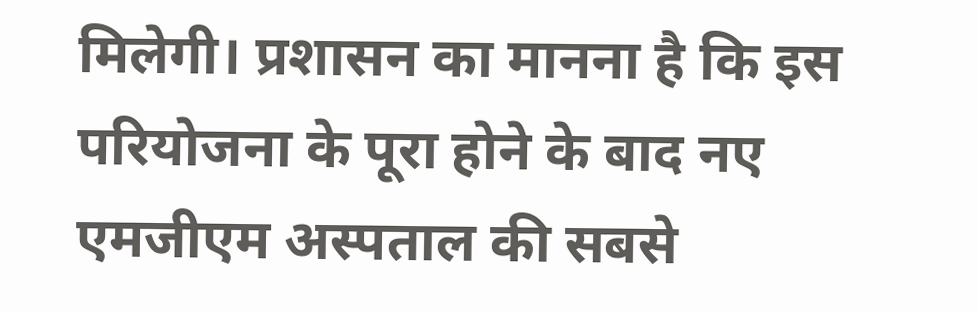मिलेगी। प्रशासन का मानना है कि इस परियोजना के पूरा होने के बाद नए एमजीएम अस्पताल की सबसे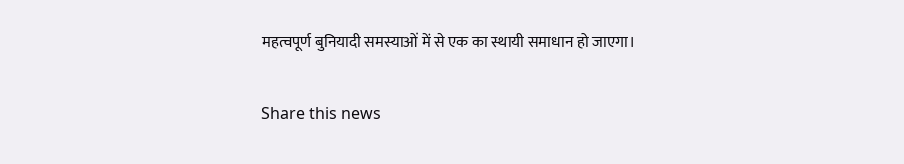महत्वपूर्ण बुनियादी समस्याओं में से एक का स्थायी समाधान हो जाएगा।

Share this news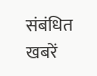संबंधित खबरें